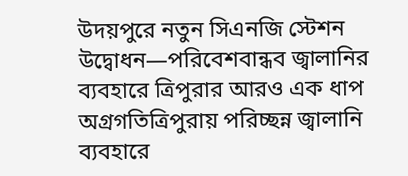উদয়পুরে নতুন সিএনজি স্টেশন উদ্বোধন—পরিবেশবান্ধব জ্বালানির ব্যবহারে ত্রিপুরার আরও এক ধাপ অগ্রগতিত্রিপুরায় পরিচ্ছন্ন জ্বালানি ব্যবহারে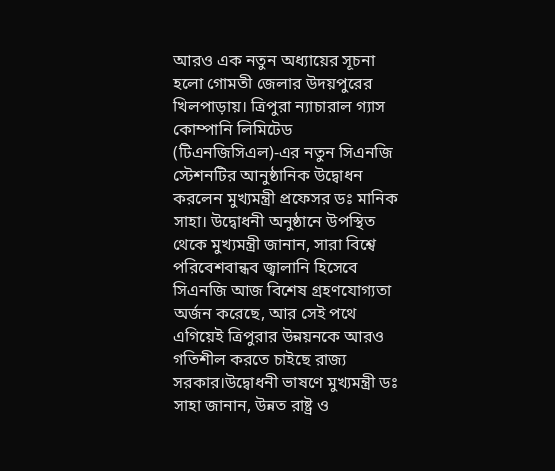আরও এক নতুন অধ্যায়ের সূচনা হলো গোমতী জেলার উদয়পুরের খিলপাড়ায়। ত্রিপুরা ন্যাচারাল গ্যাস কোম্পানি লিমিটেড (টিএনজিসিএল)-এর নতুন সিএনজি স্টেশনটির আনুষ্ঠানিক উদ্বোধন করলেন মুখ্যমন্ত্রী প্রফেসর ডঃ মানিক সাহা। উদ্বোধনী অনুষ্ঠানে উপস্থিত থেকে মুখ্যমন্ত্রী জানান, সারা বিশ্বে পরিবেশবান্ধব জ্বালানি হিসেবে সিএনজি আজ বিশেষ গ্রহণযোগ্যতা অর্জন করেছে, আর সেই পথে এগিয়েই ত্রিপুরার উন্নয়নকে আরও গতিশীল করতে চাইছে রাজ্য সরকার।উদ্বোধনী ভাষণে মুখ্যমন্ত্রী ডঃ সাহা জানান, উন্নত রাষ্ট্র ও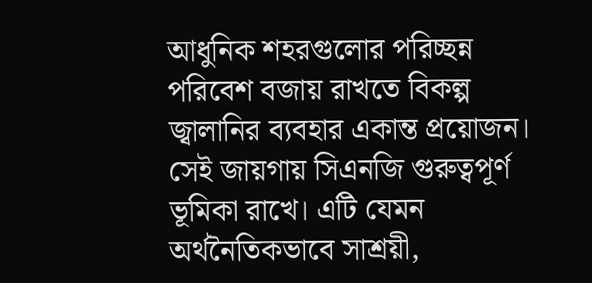আধুনিক শহরগুলোর পরিচ্ছন্ন পরিবেশ বজায় রাখতে বিকল্প জ্বালানির ব্যবহার একান্ত প্রয়োজন। সেই জায়গায় সিএনজি গুরুত্বপূর্ণ ভূমিকা রাখে। এটি যেমন অর্থনৈতিকভাবে সাশ্রয়ী,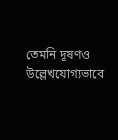তেমনি দূষণও উল্লেখযোগ্যভাবে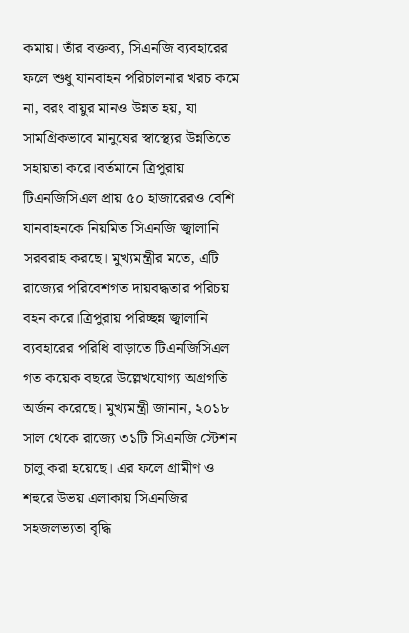কমায়। তাঁর বক্তব্য, সিএনজি ব্যবহারের ফলে শুধু যানবাহন পরিচালনার খরচ কমে না, বরং বায়ুর মানও উন্নত হয়, যা সামগ্রিকভাবে মানুষের স্বাস্থ্যের উন্নতিতে সহায়তা করে।বর্তমানে ত্রিপুরায় টিএনজিসিএল প্রায় ৫০ হাজারেরও বেশি যানবাহনকে নিয়মিত সিএনজি জ্বালানি সরবরাহ করছে। মুখ্যমন্ত্রীর মতে, এটি রাজ্যের পরিবেশগত দায়বদ্ধতার পরিচয় বহন করে।ত্রিপুরায় পরিচ্ছন্ন জ্বালানি ব্যবহারের পরিধি বাড়াতে টিএনজিসিএল গত কয়েক বছরে উল্লেখযোগ্য অগ্রগতি অর্জন করেছে। মুখ্যমন্ত্রী জানান, ২০১৮ সাল থেকে রাজ্যে ৩১টি সিএনজি স্টেশন চালু করা হয়েছে। এর ফলে গ্রামীণ ও শহুরে উভয় এলাকায় সিএনজির সহজলভ্যতা বৃদ্ধি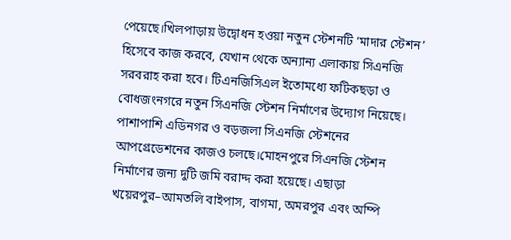পেয়েছে।খিলপাড়ায় উদ্বোধন হওয়া নতুন স্টেশনটি ‘মাদার স্টেশন’ হিসেবে কাজ করবে, যেখান থেকে অন্যান্য এলাকায় সিএনজি সরবরাহ করা হবে। টিএনজিসিএল ইতোমধ্যে ফটিকছড়া ও বোধজংনগরে নতুন সিএনজি স্টেশন নির্মাণের উদ্যোগ নিয়েছে। পাশাপাশি এডিনগর ও বড়জলা সিএনজি স্টেশনের আপগ্রেডেশনের কাজও চলছে।মোহনপুরে সিএনজি স্টেশন নির্মাণের জন্য দুটি জমি বরাদ্দ করা হয়েছে। এছাড়া খয়েরপুর–আমতলি বাইপাস, বাগমা, অমরপুর এবং অম্পি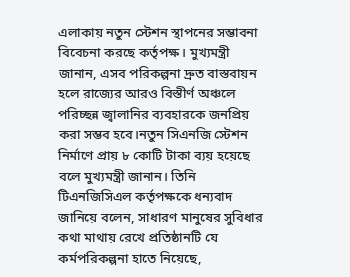এলাকায় নতুন স্টেশন স্থাপনের সম্ভাবনা বিবেচনা করছে কর্তৃপক্ষ। মুখ্যমন্ত্রী জানান, এসব পরিকল্পনা দ্রুত বাস্তবায়ন হলে রাজ্যের আরও বিস্তীর্ণ অঞ্চলে পরিচ্ছন্ন জ্বালানির ব্যবহারকে জনপ্রিয় করা সম্ভব হবে।নতুন সিএনজি স্টেশন নির্মাণে প্রায় ৮ কোটি টাকা ব্যয় হয়েছে বলে মুখ্যমন্ত্রী জানান। তিনি টিএনজিসিএল কর্তৃপক্ষকে ধন্যবাদ জানিয়ে বলেন, সাধারণ মানুষের সুবিধার কথা মাথায় রেখে প্রতিষ্ঠানটি যে কর্মপরিকল্পনা হাতে নিয়েছে,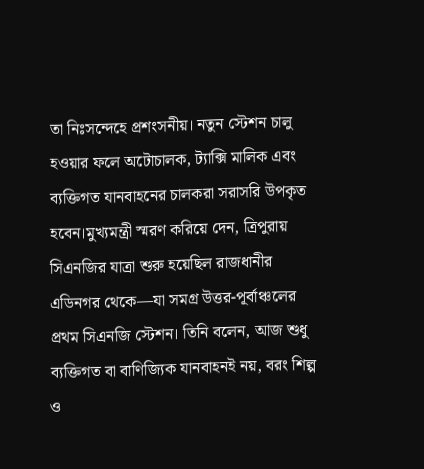তা নিঃসন্দেহে প্রশংসনীয়। নতুন স্টেশন চালু হওয়ার ফলে অটোচালক, ট্যাক্সি মালিক এবং ব্যক্তিগত যানবাহনের চালকরা সরাসরি উপকৃত হবেন।মুখ্যমন্ত্রী স্মরণ করিয়ে দেন, ত্রিপুরায় সিএনজির যাত্রা শুরু হয়েছিল রাজধানীর এডিনগর থেকে—যা সমগ্র উত্তর-পূর্বাঞ্চলের প্রথম সিএনজি স্টেশন। তিনি বলেন, আজ শুধু ব্যক্তিগত বা বাণিজ্যিক যানবাহনই নয়, বরং শিল্প ও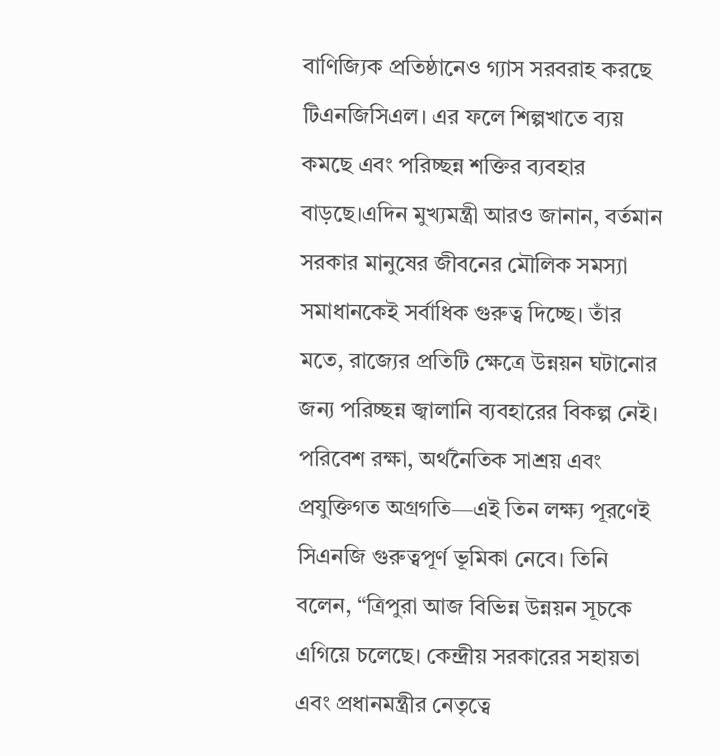বাণিজ্যিক প্রতিষ্ঠানেও গ্যাস সরবরাহ করছে টিএনজিসিএল। এর ফলে শিল্পখাতে ব্যয় কমছে এবং পরিচ্ছন্ন শক্তির ব্যবহার বাড়ছে।এদিন মুখ্যমন্ত্রী আরও জানান, বর্তমান সরকার মানুষের জীবনের মৌলিক সমস্যা সমাধানকেই সর্বাধিক গুরুত্ব দিচ্ছে। তাঁর মতে, রাজ্যের প্রতিটি ক্ষেত্রে উন্নয়ন ঘটানোর জন্য পরিচ্ছন্ন জ্বালানি ব্যবহারের বিকল্প নেই। পরিবেশ রক্ষা, অর্থনৈতিক সাশ্রয় এবং প্রযুক্তিগত অগ্রগতি—এই তিন লক্ষ্য পূরণেই সিএনজি গুরুত্বপূর্ণ ভূমিকা নেবে। তিনি বলেন, “ত্রিপুরা আজ বিভিন্ন উন্নয়ন সূচকে এগিয়ে চলেছে। কেন্দ্রীয় সরকারের সহায়তা এবং প্রধানমন্ত্রীর নেতৃত্বে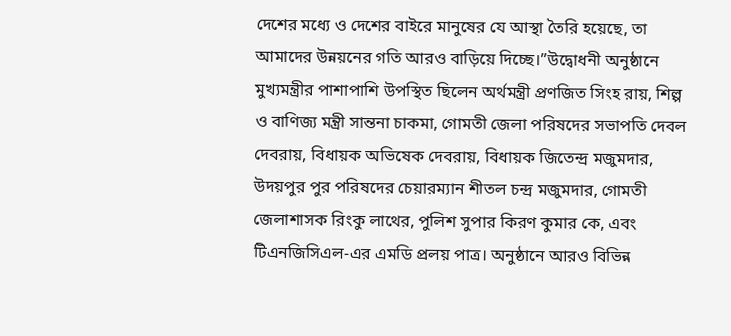দেশের মধ্যে ও দেশের বাইরে মানুষের যে আস্থা তৈরি হয়েছে, তা আমাদের উন্নয়নের গতি আরও বাড়িয়ে দিচ্ছে।”উদ্বোধনী অনুষ্ঠানে মুখ্যমন্ত্রীর পাশাপাশি উপস্থিত ছিলেন অর্থমন্ত্রী প্রণজিত সিংহ রায়, শিল্প ও বাণিজ্য মন্ত্রী সান্তনা চাকমা, গোমতী জেলা পরিষদের সভাপতি দেবল দেবরায়, বিধায়ক অভিষেক দেবরায়, বিধায়ক জিতেন্দ্র মজুমদার, উদয়পুর পুর পরিষদের চেয়ারম্যান শীতল চন্দ্র মজুমদার, গোমতী জেলাশাসক রিংকু লাথের, পুলিশ সুপার কিরণ কুমার কে, এবং টিএনজিসিএল-এর এমডি প্রলয় পাত্র। অনুষ্ঠানে আরও বিভিন্ন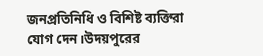জনপ্রতিনিধি ও বিশিষ্ট ব্যক্তিরা যোগ দেন।উদয়পুরের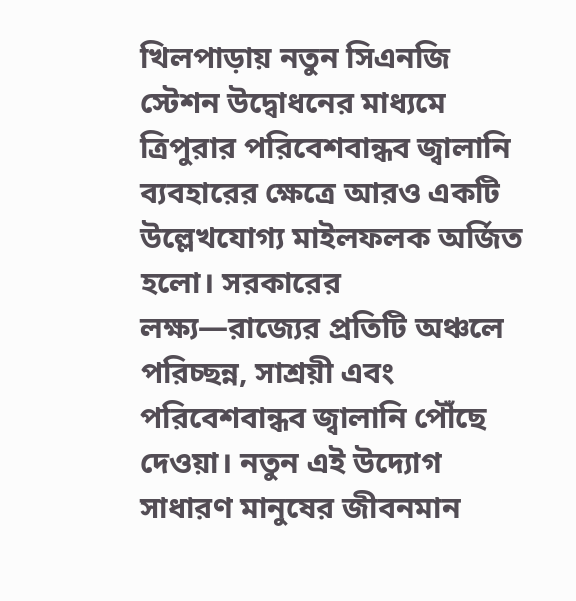খিলপাড়ায় নতুন সিএনজি স্টেশন উদ্বোধনের মাধ্যমে ত্রিপুরার পরিবেশবান্ধব জ্বালানি ব্যবহারের ক্ষেত্রে আরও একটি উল্লেখযোগ্য মাইলফলক অর্জিত হলো। সরকারের লক্ষ্য—রাজ্যের প্রতিটি অঞ্চলে পরিচ্ছন্ন, সাশ্রয়ী এবং পরিবেশবান্ধব জ্বালানি পৌঁছে দেওয়া। নতুন এই উদ্যোগ সাধারণ মানুষের জীবনমান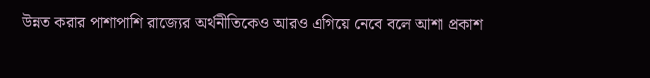উন্নত করার পাশাপাশি রাজ্যের অর্থনীতিকেও আরও এগিয়ে নেবে বলে আশা প্রকাশ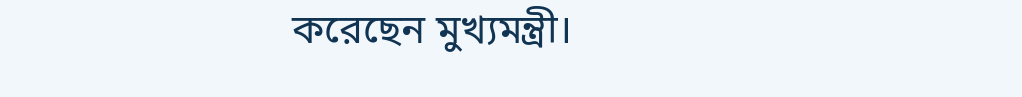করেছেন মুখ্যমন্ত্রী।